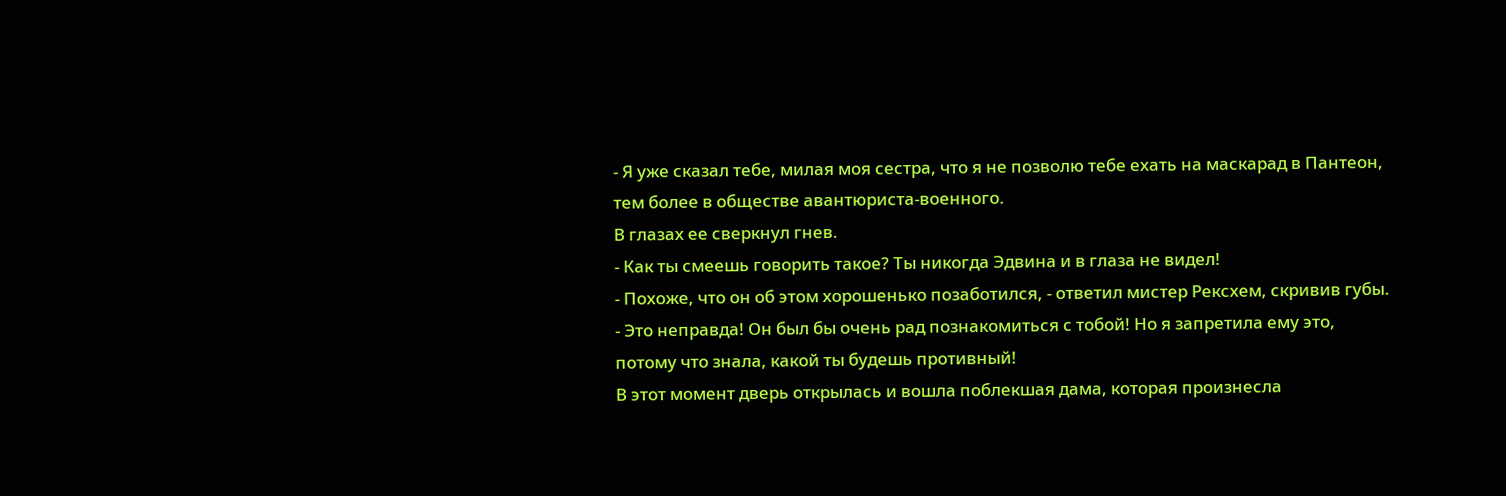- Я уже сказал тебе, милая моя сестра, что я не позволю тебе ехать на маскарад в Пантеон, тем более в обществе авантюриста-военного.
В глазах ее сверкнул гнев.
- Как ты смеешь говорить такое? Ты никогда Эдвина и в глаза не видел!
- Похоже, что он об этом хорошенько позаботился, - ответил мистер Рексхем, скривив губы.
- Это неправда! Он был бы очень рад познакомиться с тобой! Но я запретила ему это, потому что знала, какой ты будешь противный!
В этот момент дверь открылась и вошла поблекшая дама, которая произнесла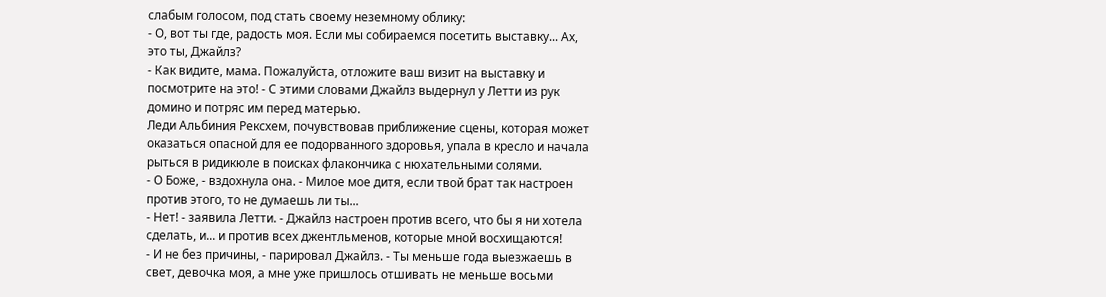слабым голосом, под стать своему неземному облику:
- О, вот ты где, радость моя. Если мы собираемся посетить выставку... Ах, это ты, Джайлз?
- Как видите, мама. Пожалуйста, отложите ваш визит на выставку и посмотрите на это! - С этими словами Джайлз выдернул у Летти из рук домино и потряс им перед матерью.
Леди Альбиния Рексхем, почувствовав приближение сцены, которая может оказаться опасной для ее подорванного здоровья, упала в кресло и начала рыться в ридикюле в поисках флакончика с нюхательными солями.
- О Боже, - вздохнула она. - Милое мое дитя, если твой брат так настроен против этого, то не думаешь ли ты...
- Нет! - заявила Летти. - Джайлз настроен против всего, что бы я ни хотела сделать, и... и против всех джентльменов, которые мной восхищаются!
- И не без причины, - парировал Джайлз. - Ты меньше года выезжаешь в свет, девочка моя, а мне уже пришлось отшивать не меньше восьми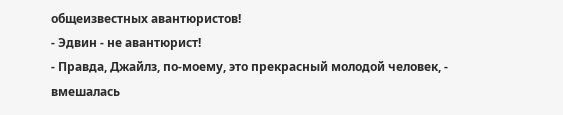общеизвестных авантюристов!
- Эдвин - не авантюрист!
- Правда, Джайлз, по-моему, это прекрасный молодой человек, - вмешалась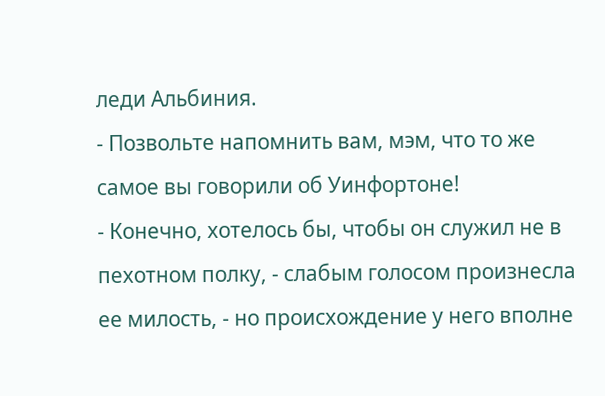леди Альбиния.
- Позвольте напомнить вам, мэм, что то же самое вы говорили об Уинфортоне!
- Конечно, хотелось бы, чтобы он служил не в пехотном полку, - слабым голосом произнесла ее милость, - но происхождение у него вполне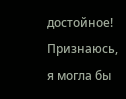достойное! Признаюсь, я могла бы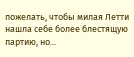пожелать, чтобы милая Летти нашла себе более блестящую партию, но...